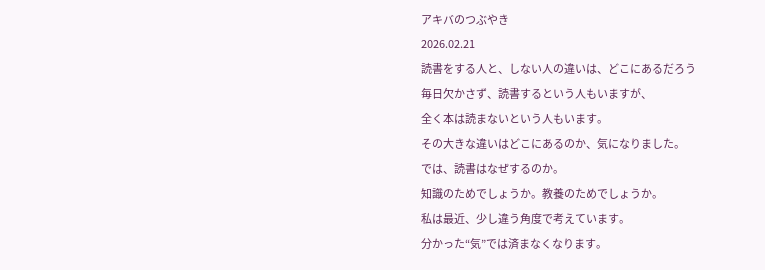アキバのつぶやき
2026.02.21
読書をする人と、しない人の違いは、どこにあるだろう
毎日欠かさず、読書するという人もいますが、
全く本は読まないという人もいます。
その大きな違いはどこにあるのか、気になりました。
では、読書はなぜするのか。
知識のためでしょうか。教養のためでしょうか。
私は最近、少し違う角度で考えています。
分かった“気”では済まなくなります。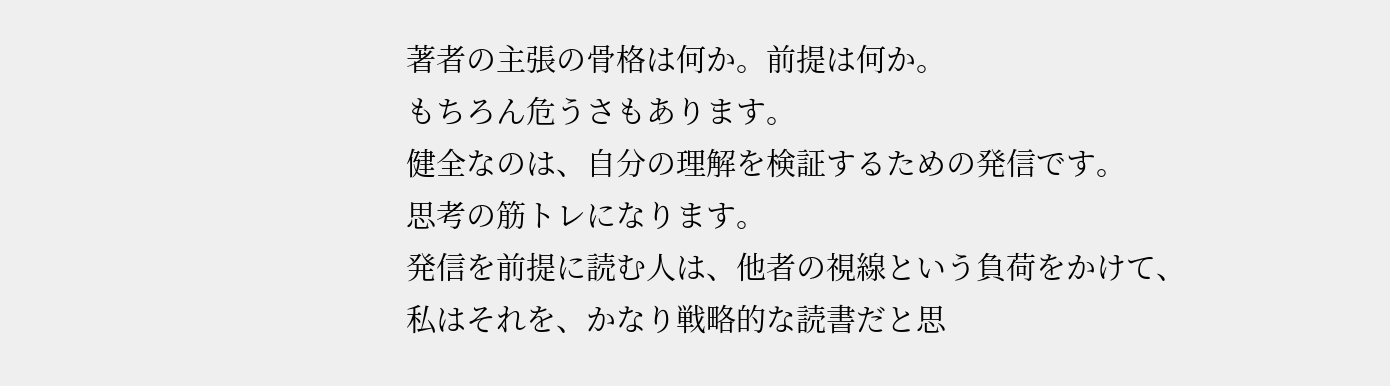著者の主張の骨格は何か。前提は何か。
もちろん危うさもあります。
健全なのは、自分の理解を検証するための発信です。
思考の筋トレになります。
発信を前提に読む人は、他者の視線という負荷をかけて、
私はそれを、かなり戦略的な読書だと思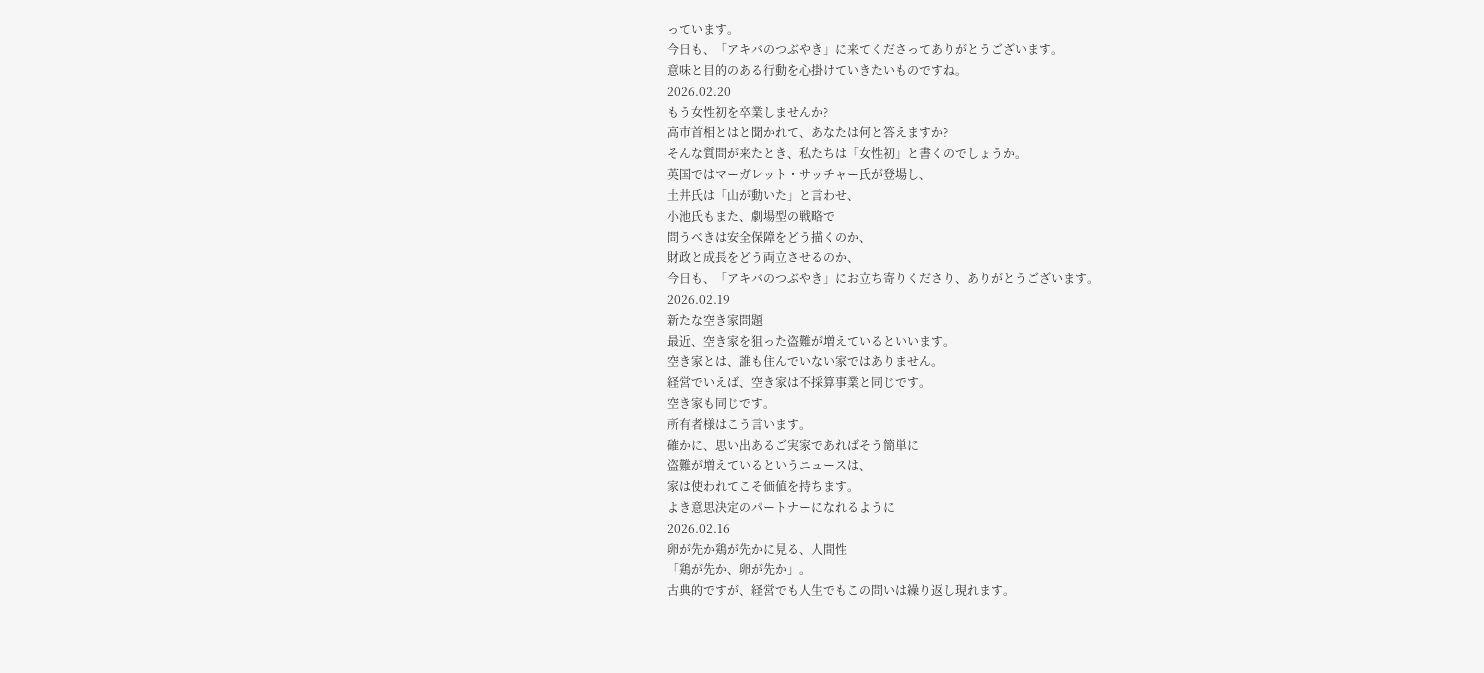っています。
今日も、「アキバのつぶやき」に来てくださってありがとうございます。
意味と目的のある行動を心掛けていきたいものですね。
2026.02.20
もう女性初を卒業しませんか?
高市首相とはと聞かれて、あなたは何と答えますか?
そんな質問が来たとき、私たちは「女性初」と書くのでしょうか。
英国ではマーガレット・サッチャー氏が登場し、
土井氏は「山が動いた」と言わせ、
小池氏もまた、劇場型の戦略で
問うべきは安全保障をどう描くのか、
財政と成長をどう両立させるのか、
今日も、「アキバのつぶやき」にお立ち寄りくださり、ありがとうございます。
2026.02.19
新たな空き家問題
最近、空き家を狙った盗難が増えているといいます。
空き家とは、誰も住んでいない家ではありません。
経営でいえば、空き家は不採算事業と同じです。
空き家も同じです。
所有者様はこう言います。
確かに、思い出あるご実家であればそう簡単に
盗難が増えているというニュースは、
家は使われてこそ価値を持ちます。
よき意思決定のパートナーになれるように
2026.02.16
卵が先か鶏が先かに見る、人間性
「鶏が先か、卵が先か」。
古典的ですが、経営でも人生でもこの問いは繰り返し現れます。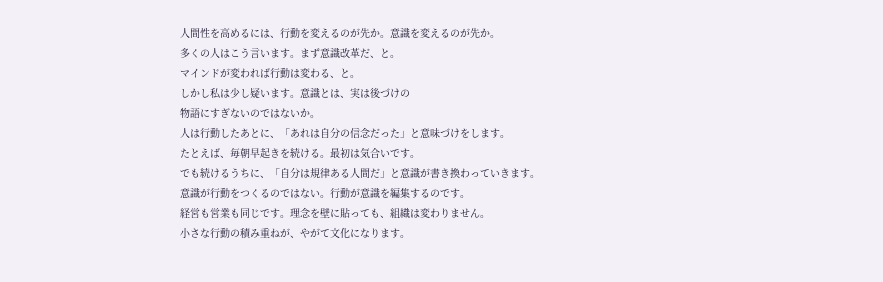人間性を高めるには、行動を変えるのが先か。意識を変えるのが先か。
多くの人はこう言います。まず意識改革だ、と。
マインドが変われば行動は変わる、と。
しかし私は少し疑います。意識とは、実は後づけの
物語にすぎないのではないか。
人は行動したあとに、「あれは自分の信念だった」と意味づけをします。
たとえば、毎朝早起きを続ける。最初は気合いです。
でも続けるうちに、「自分は規律ある人間だ」と意識が書き換わっていきます。
意識が行動をつくるのではない。行動が意識を編集するのです。
経営も営業も同じです。理念を壁に貼っても、組織は変わりません。
小さな行動の積み重ねが、やがて文化になります。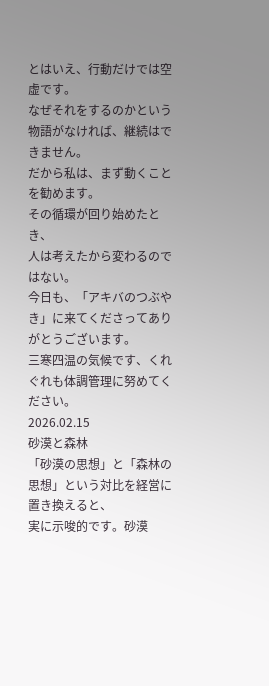とはいえ、行動だけでは空虚です。
なぜそれをするのかという物語がなければ、継続はできません。
だから私は、まず動くことを勧めます。
その循環が回り始めたとき、
人は考えたから変わるのではない。
今日も、「アキバのつぶやき」に来てくださってありがとうございます。
三寒四温の気候です、くれぐれも体調管理に努めてください。
2026.02.15
砂漠と森林
「砂漠の思想」と「森林の思想」という対比を経営に置き換えると、
実に示唆的です。砂漠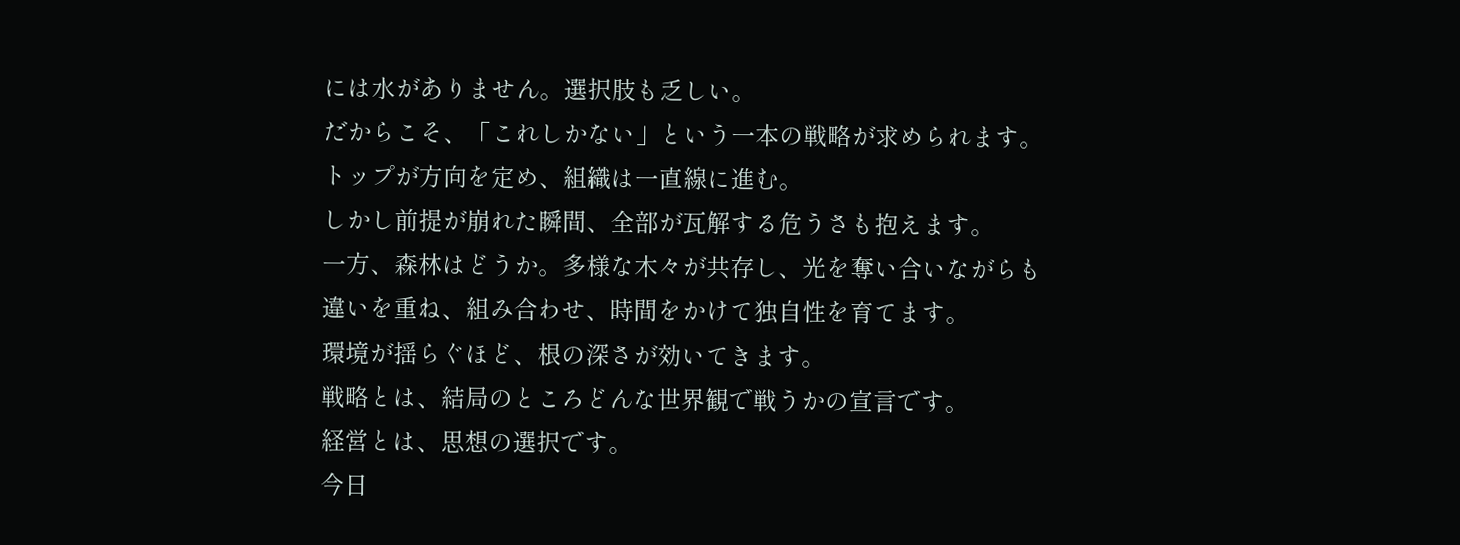には水がありません。選択肢も乏しい。
だからこそ、「これしかない」という一本の戦略が求められます。
トップが方向を定め、組織は一直線に進む。
しかし前提が崩れた瞬間、全部が瓦解する危うさも抱えます。
一方、森林はどうか。多様な木々が共存し、光を奪い合いながらも
違いを重ね、組み合わせ、時間をかけて独自性を育てます。
環境が揺らぐほど、根の深さが効いてきます。
戦略とは、結局のところどんな世界観で戦うかの宣言です。
経営とは、思想の選択です。
今日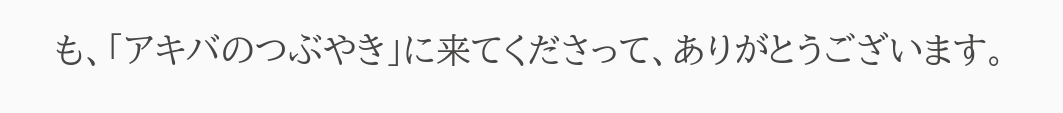も、「アキバのつぶやき」に来てくださって、ありがとうございます。